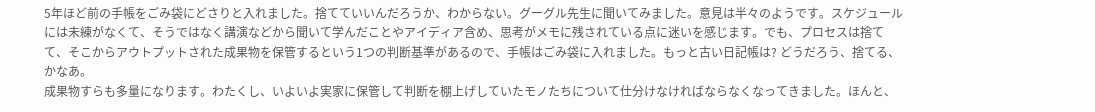5年ほど前の手帳をごみ袋にどさりと入れました。捨てていいんだろうか、わからない。グーグル先生に聞いてみました。意見は半々のようです。スケジュールには未練がなくて、そうではなく講演などから聞いて学んだことやアイディア含め、思考がメモに残されている点に迷いを感じます。でも、プロセスは捨てて、そこからアウトプットされた成果物を保管するという1つの判断基準があるので、手帳はごみ袋に入れました。もっと古い日記帳は? どうだろう、捨てる、かなあ。
成果物すらも多量になります。わたくし、いよいよ実家に保管して判断を棚上げしていたモノたちについて仕分けなければならなくなってきました。ほんと、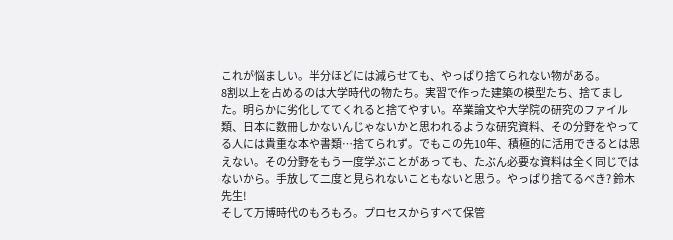これが悩ましい。半分ほどには減らせても、やっぱり捨てられない物がある。
8割以上を占めるのは大学時代の物たち。実習で作った建築の模型たち、捨てました。明らかに劣化しててくれると捨てやすい。卒業論文や大学院の研究のファイル類、日本に数冊しかないんじゃないかと思われるような研究資料、その分野をやってる人には貴重な本や書類…捨てられず。でもこの先10年、積極的に活用できるとは思えない。その分野をもう一度学ぶことがあっても、たぶん必要な資料は全く同じではないから。手放して二度と見られないこともないと思う。やっぱり捨てるべき? 鈴木先生!
そして万博時代のもろもろ。プロセスからすべて保管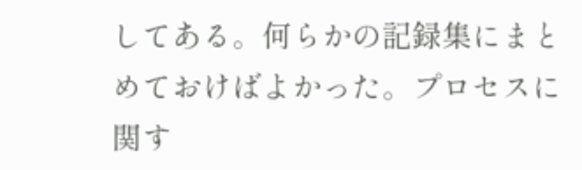してある。何らかの記録集にまとめておけばよかった。プロセスに関す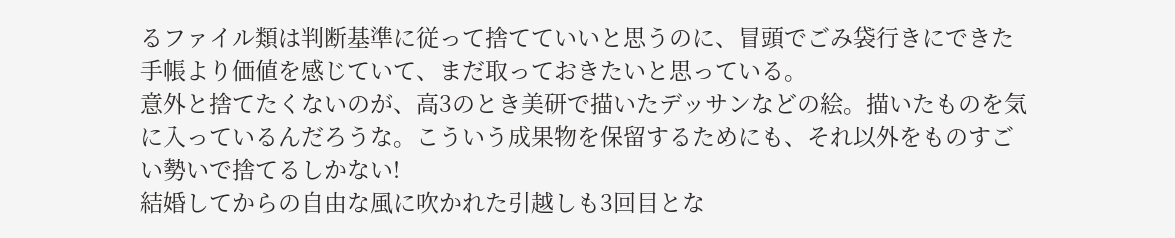るファイル類は判断基準に従って捨てていいと思うのに、冒頭でごみ袋行きにできた手帳より価値を感じていて、まだ取っておきたいと思っている。
意外と捨てたくないのが、高3のとき美研で描いたデッサンなどの絵。描いたものを気に入っているんだろうな。こういう成果物を保留するためにも、それ以外をものすごい勢いで捨てるしかない!
結婚してからの自由な風に吹かれた引越しも3回目とな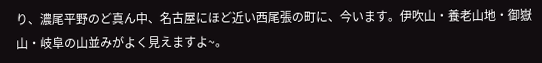り、濃尾平野のど真ん中、名古屋にほど近い西尾張の町に、今います。伊吹山・養老山地・御嶽山・岐阜の山並みがよく見えますよ~。